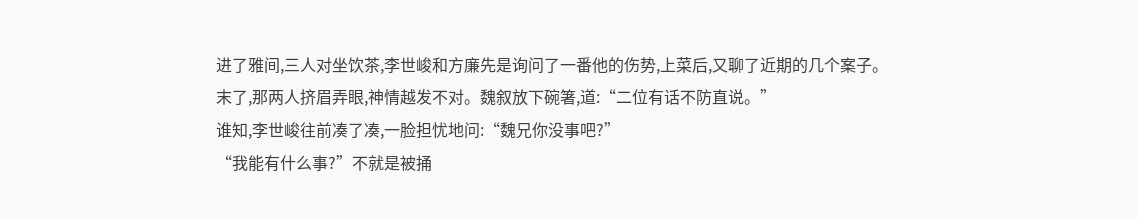进了雅间,三人对坐饮茶,李世峻和方廉先是询问了一番他的伤势,上菜后,又聊了近期的几个案子。
末了,那两人挤眉弄眼,神情越发不对。魏叙放下碗箸,道:“二位有话不防直说。”
谁知,李世峻往前凑了凑,一脸担忧地问:“魏兄你没事吧?”
“我能有什么事?”不就是被捅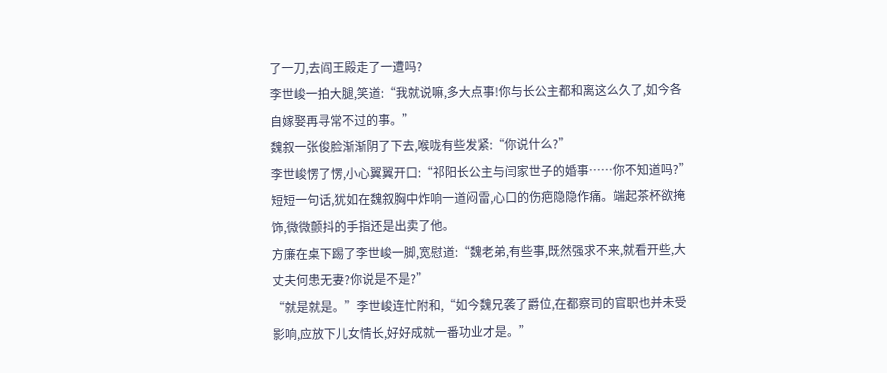了一刀,去阎王殿走了一遭吗?
李世峻一拍大腿,笑道:“我就说嘛,多大点事!你与长公主都和离这么久了,如今各自嫁娶再寻常不过的事。”
魏叙一张俊脸渐渐阴了下去,喉咙有些发紧:“你说什么?”
李世峻愣了愣,小心翼翼开口:“祁阳长公主与闫家世子的婚事……你不知道吗?”
短短一句话,犹如在魏叙胸中炸响一道闷雷,心口的伤疤隐隐作痛。端起茶杯欲掩饰,微微颤抖的手指还是出卖了他。
方廉在桌下踢了李世峻一脚,宽慰道:“魏老弟,有些事,既然强求不来,就看开些,大丈夫何患无妻?你说是不是?”
“就是就是。”李世峻连忙附和,“如今魏兄袭了爵位,在都察司的官职也并未受影响,应放下儿女情长,好好成就一番功业才是。”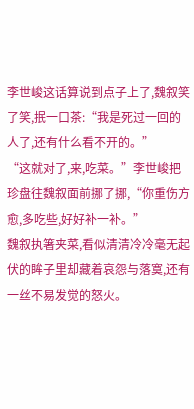李世峻这话算说到点子上了,魏叙笑了笑,抿一口茶:“我是死过一回的人了,还有什么看不开的。”
“这就对了,来,吃菜。”李世峻把珍盘往魏叙面前挪了挪,“你重伤方愈,多吃些,好好补一补。”
魏叙执箸夹菜,看似清清冷冷毫无起伏的眸子里却藏着哀怨与落寞,还有一丝不易发觉的怒火。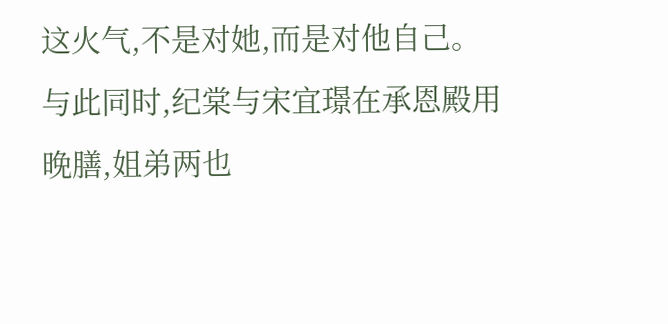这火气,不是对她,而是对他自己。
与此同时,纪棠与宋宜璟在承恩殿用晚膳,姐弟两也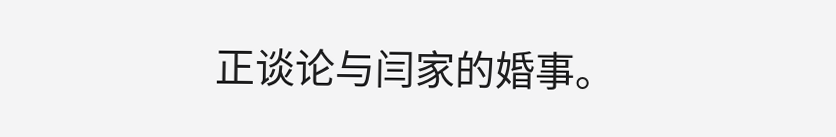正谈论与闫家的婚事。